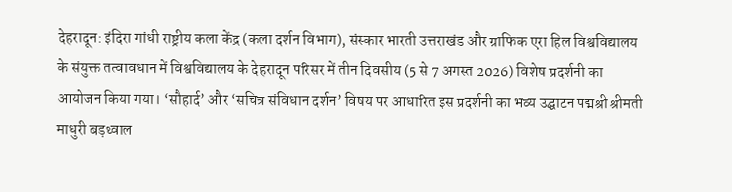देहरादून: इंदिरा गांधी राष्ट्रीय कला केंद्र (कला दर्शन विभाग), संस्कार भारती उत्तराखंड और ग्राफिक एरा हिल विश्वविद्यालय के संयुक्त तत्वावधान में विश्वविद्यालय के देहरादून परिसर में तीन दिवसीय (5 से 7 अगस्त 2026) विशेष प्रदर्शनी का आयोजन किया गया। ‘सौहार्द’ और ‘सचित्र संविधान दर्शन’ विषय पर आधारित इस प्रदर्शनी का भव्य उद्घाटन पद्मश्री श्रीमती माधुरी बड़थ्वाल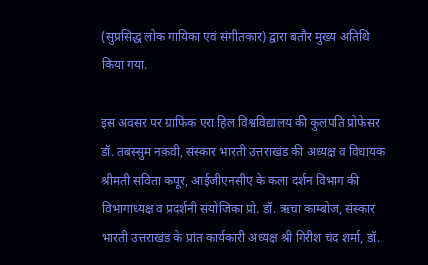(सुप्रसिद्ध लोक गायिका एवं संगीतकार) द्वारा बतौर मुख्य अतिथि किया गया.

इस अवसर पर ग्राफिक एरा हिल विश्वविद्यालय की कुलपति प्रोफेसर डॉ. तबस्सुम नक़वी, संस्कार भारती उत्तराखंड की अध्यक्ष व विधायक श्रीमती सविता कपूर, आईजीएनसीए के कला दर्शन विभाग की विभागाध्यक्ष व प्रदर्शनी संयोजिका प्रो. डॉ. ऋचा काम्बोज, संस्कार भारती उत्तराखंड के प्रांत कार्यकारी अध्यक्ष श्री गिरीश चंद शर्मा, डॉ.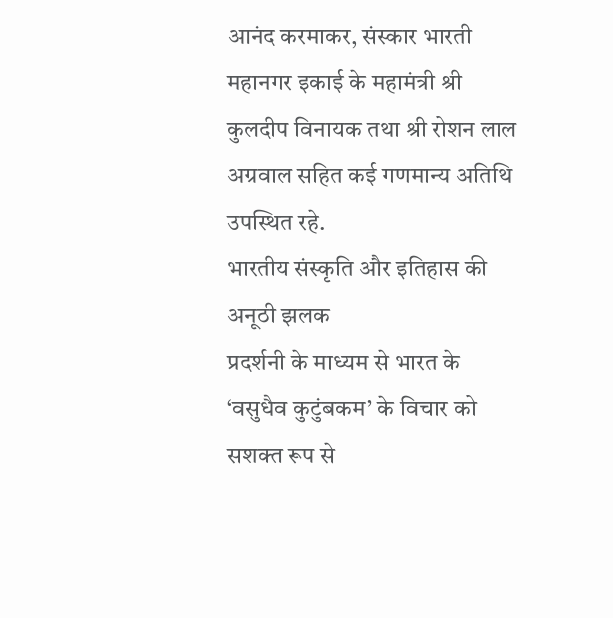आनंद करमाकर, संस्कार भारती महानगर इकाई के महामंत्री श्री कुलदीप विनायक तथा श्री रोशन लाल अग्रवाल सहित कई गणमान्य अतिथि उपस्थित रहे.
भारतीय संस्कृति और इतिहास की अनूठी झलक
प्रदर्शनी के माध्यम से भारत के ‘वसुधैव कुटुंबकम’ के विचार को सशक्त रूप से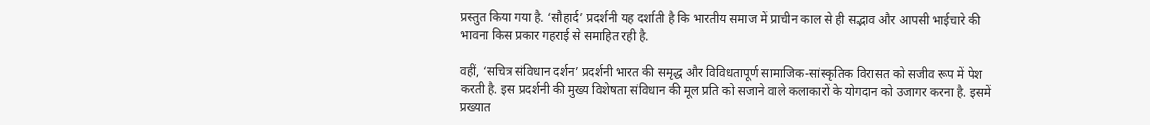प्रस्तुत किया गया है. ‘सौहार्द’ प्रदर्शनी यह दर्शाती है कि भारतीय समाज में प्राचीन काल से ही सद्भाव और आपसी भाईचारे की भावना किस प्रकार गहराई से समाहित रही है.

वहीं, ‘सचित्र संविधान दर्शन’ प्रदर्शनी भारत की समृद्ध और विविधतापूर्ण सामाजिक-सांस्कृतिक विरासत को सजीव रूप में पेश करती है. इस प्रदर्शनी की मुख्य विशेषता संविधान की मूल प्रति को सजाने वाले कलाकारों के योगदान को उजागर करना है. इसमें प्रख्यात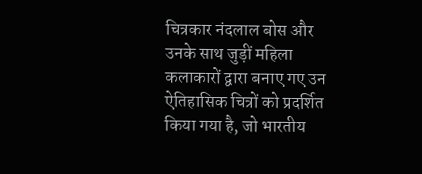चित्रकार नंदलाल बोस और उनके साथ जुड़ीं महिला कलाकारों द्वारा बनाए गए उन ऐतिहासिक चित्रों को प्रदर्शित किया गया है, जो भारतीय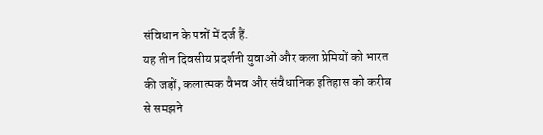संविधान के पन्नों में दर्ज हैं.
यह तीन दिवसीय प्रदर्शनी युवाओं और कला प्रेमियों को भारत की जड़ों, कलात्मक वैभव और संवैधानिक इतिहास को करीब से समझने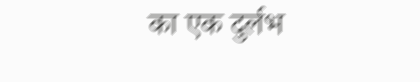का एक दुर्लभ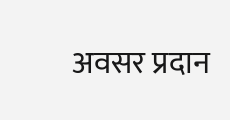अवसर प्रदान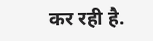कर रही है.